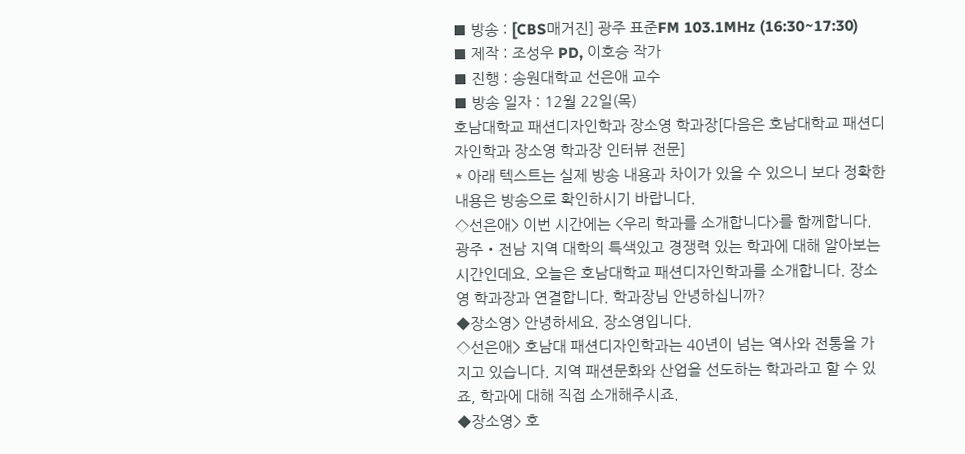■ 방송 : [CBS매거진] 광주 표준FM 103.1MHz (16:30~17:30)
■ 제작 : 조성우 PD, 이호승 작가
■ 진행 : 송원대학교 선은애 교수
■ 방송 일자 : 12월 22일(목)
호남대학교 패션디자인학과 장소영 학과장[다음은 호남대학교 패션디자인학과 장소영 학과장 인터뷰 전문]
* 아래 텍스트는 실제 방송 내용과 차이가 있을 수 있으니 보다 정확한 내용은 방송으로 확인하시기 바랍니다.
◇선은애> 이번 시간에는 <우리 학과를 소개합니다>를 함께합니다. 광주‧전남 지역 대학의 특색있고 경쟁력 있는 학과에 대해 알아보는 시간인데요. 오늘은 호남대학교 패션디자인학과를 소개합니다. 장소영 학과장과 연결합니다. 학과장님 안녕하십니까?
◆장소영> 안녕하세요. 장소영입니다.
◇선은애> 호남대 패션디자인학과는 40년이 넘는 역사와 전통을 가지고 있습니다. 지역 패션문화와 산업을 선도하는 학과라고 할 수 있죠, 학과에 대해 직접 소개해주시죠.
◆장소영> 호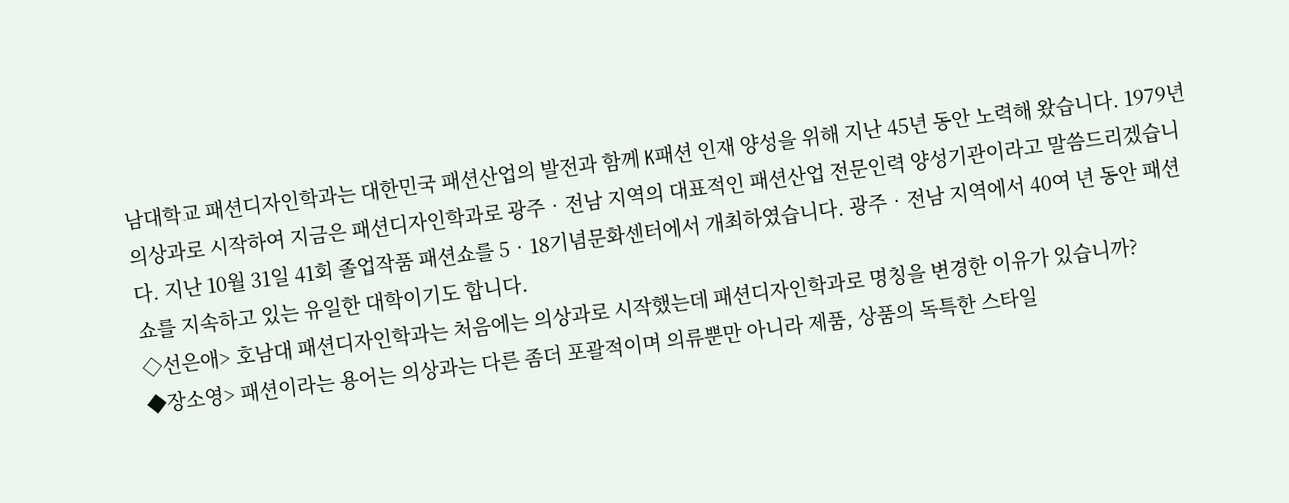남대학교 패션디자인학과는 대한민국 패션산업의 발전과 함께 K패션 인재 양성을 위해 지난 45년 동안 노력해 왔습니다. 1979년 의상과로 시작하여 지금은 패션디자인학과로 광주‧전남 지역의 대표적인 패션산업 전문인력 양성기관이라고 말씀드리겠습니다. 지난 10월 31일 41회 졸업작품 패션쇼를 5‧18기념문화센터에서 개최하였습니다. 광주‧전남 지역에서 40여 년 동안 패션쇼를 지속하고 있는 유일한 대학이기도 합니다.
◇선은애> 호남대 패션디자인학과는 처음에는 의상과로 시작했는데 패션디자인학과로 명칭을 변경한 이유가 있습니까?
◆장소영> 패션이라는 용어는 의상과는 다른 좀더 포괄적이며 의류뿐만 아니라 제품, 상품의 독특한 스타일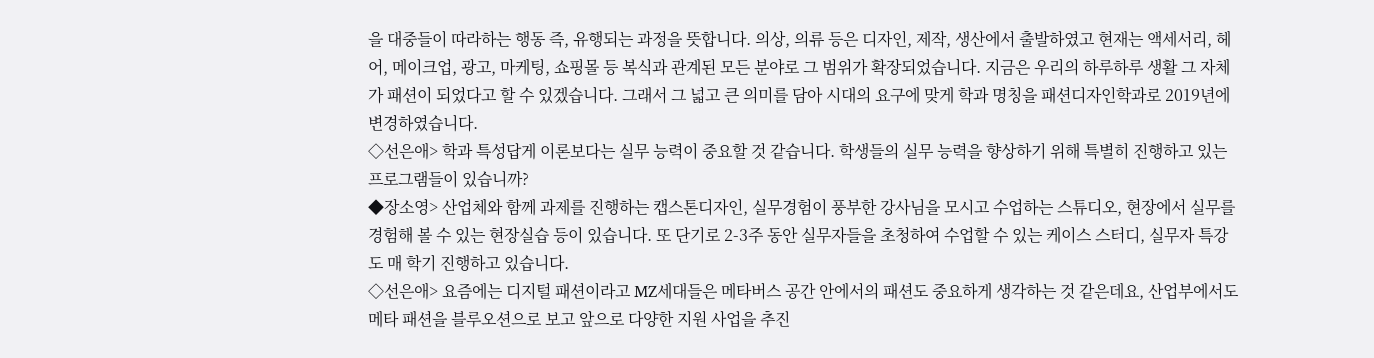을 대중들이 따라하는 행동 즉, 유행되는 과정을 뜻합니다. 의상, 의류 등은 디자인, 제작, 생산에서 출발하였고 현재는 액세서리, 헤어, 메이크업, 광고, 마케팅, 쇼핑몰 등 복식과 관계된 모든 분야로 그 범위가 확장되었습니다. 지금은 우리의 하루하루 생활 그 자체가 패션이 되었다고 할 수 있겠습니다. 그래서 그 넓고 큰 의미를 담아 시대의 요구에 맞게 학과 명칭을 패션디자인학과로 2019년에 변경하였습니다.
◇선은애> 학과 특성답게 이론보다는 실무 능력이 중요할 것 같습니다. 학생들의 실무 능력을 향상하기 위해 특별히 진행하고 있는 프로그램들이 있습니까?
◆장소영> 산업체와 함께 과제를 진행하는 캡스톤디자인, 실무경험이 풍부한 강사님을 모시고 수업하는 스튜디오, 현장에서 실무를 경험해 볼 수 있는 현장실습 등이 있습니다. 또 단기로 2-3주 동안 실무자들을 초청하여 수업할 수 있는 케이스 스터디, 실무자 특강도 매 학기 진행하고 있습니다.
◇선은애> 요즘에는 디지털 패션이라고 MZ세대들은 메타버스 공간 안에서의 패션도 중요하게 생각하는 것 같은데요, 산업부에서도 메타 패션을 블루오션으로 보고 앞으로 다양한 지원 사업을 추진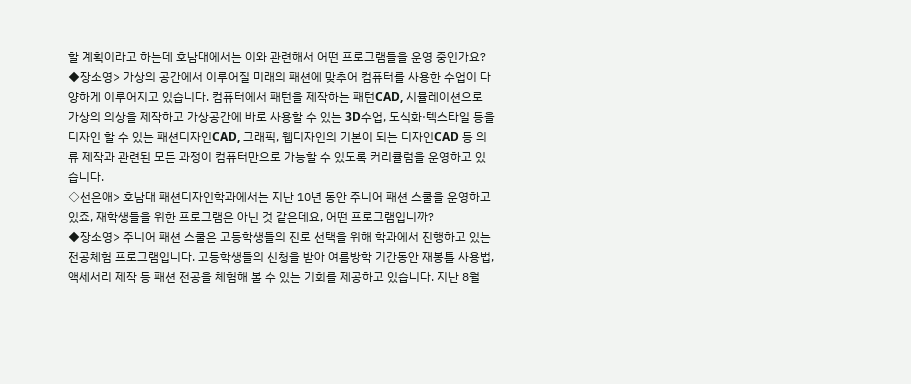할 계획이라고 하는데 호남대에서는 이와 관련해서 어떤 프로그램들을 운영 중인가요?
◆장소영> 가상의 공간에서 이루어질 미래의 패션에 맞추어 컴퓨터를 사용한 수업이 다양하게 이루어지고 있습니다. 컴퓨터에서 패턴을 제작하는 패턴CAD, 시뮬레이션으로 가상의 의상을 제작하고 가상공간에 바로 사용할 수 있는 3D수업, 도식화·텍스타일 등을 디자인 할 수 있는 패션디자인CAD, 그래픽, 웹디자인의 기본이 되는 디자인CAD 등 의류 제작과 관련된 모든 과정이 컴퓨터만으로 가능할 수 있도록 커리큘럼을 운영하고 있습니다.
◇선은애> 호남대 패션디자인학과에서는 지난 10년 동안 주니어 패션 스쿨을 운영하고 있죠, 재학생들을 위한 프로그램은 아닌 것 같은데요, 어떤 프로그램입니까?
◆장소영> 주니어 패션 스쿨은 고등학생들의 진로 선택을 위해 학과에서 진행하고 있는 전공체험 프로그램입니다. 고등학생들의 신청을 받아 여름방학 기간동안 재봉틀 사용법, 액세서리 제작 등 패션 전공을 체험해 볼 수 있는 기회를 제공하고 있습니다. 지난 8월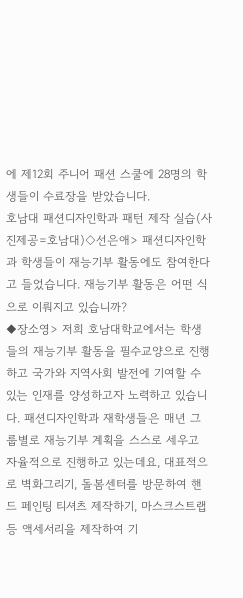에 제12회 주니어 패션 스쿨에 28명의 학생들이 수료장을 받았습니다.
호남대 패션디자인학과 패턴 제작 실습(사진제공=호남대)◇선은애> 패션디자인학과 학생들이 재능기부 활동에도 참여한다고 들었습니다. 재능기부 활동은 어떤 식으로 이뤄지고 있습니까?
◆장소영> 저희 호남대학교에서는 학생들의 재능기부 활동을 필수교양으로 진행하고 국가와 지역사회 발전에 기여할 수 있는 인재를 양성하고자 노력하고 있습니다. 패션디자인학과 재학생들은 매년 그룹별로 재능기부 계획을 스스로 세우고 자율적으로 진행하고 있는데요, 대표적으로 벽화그리기, 돌봄센터를 방문하여 핸드 페인팅 티셔츠 제작하기, 마스크스트랩 등 액세서리을 제작하여 기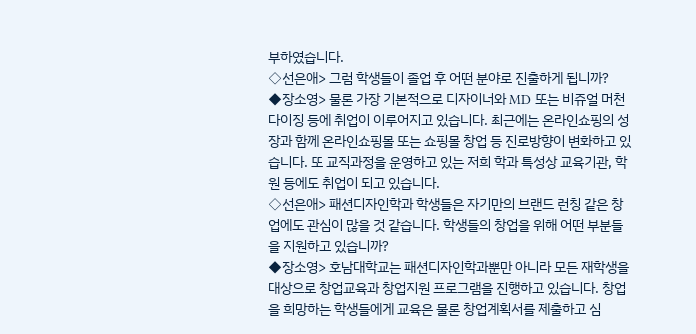부하였습니다.
◇선은애> 그럼 학생들이 졸업 후 어떤 분야로 진출하게 됩니까?
◆장소영> 물론 가장 기본적으로 디자이너와 MD 또는 비쥬얼 머천다이징 등에 취업이 이루어지고 있습니다. 최근에는 온라인쇼핑의 성장과 함께 온라인쇼핑몰 또는 쇼핑몰 창업 등 진로방향이 변화하고 있습니다. 또 교직과정을 운영하고 있는 저희 학과 특성상 교육기관, 학원 등에도 취업이 되고 있습니다.
◇선은애> 패션디자인학과 학생들은 자기만의 브랜드 런칭 같은 창업에도 관심이 많을 것 같습니다. 학생들의 창업을 위해 어떤 부분들을 지원하고 있습니까?
◆장소영> 호남대학교는 패션디자인학과뿐만 아니라 모든 재학생을 대상으로 창업교육과 창업지원 프로그램을 진행하고 있습니다. 창업을 희망하는 학생들에게 교육은 물론 창업계획서를 제출하고 심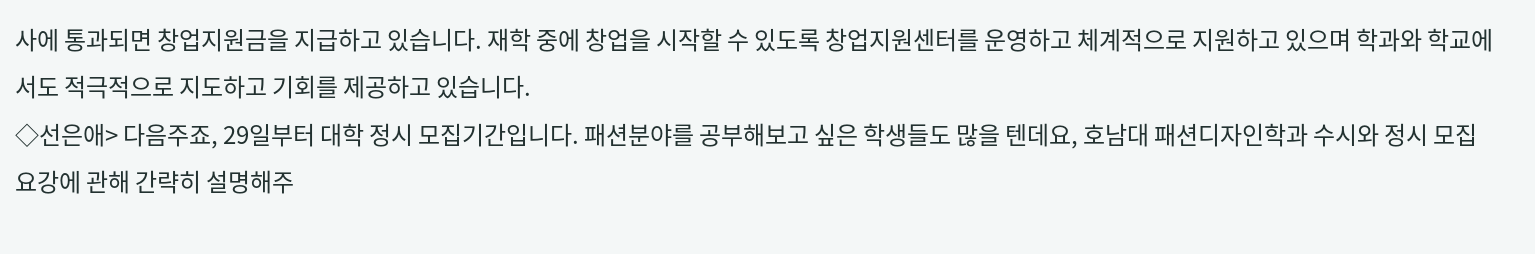사에 통과되면 창업지원금을 지급하고 있습니다. 재학 중에 창업을 시작할 수 있도록 창업지원센터를 운영하고 체계적으로 지원하고 있으며 학과와 학교에서도 적극적으로 지도하고 기회를 제공하고 있습니다.
◇선은애> 다음주죠, 29일부터 대학 정시 모집기간입니다. 패션분야를 공부해보고 싶은 학생들도 많을 텐데요, 호남대 패션디자인학과 수시와 정시 모집 요강에 관해 간략히 설명해주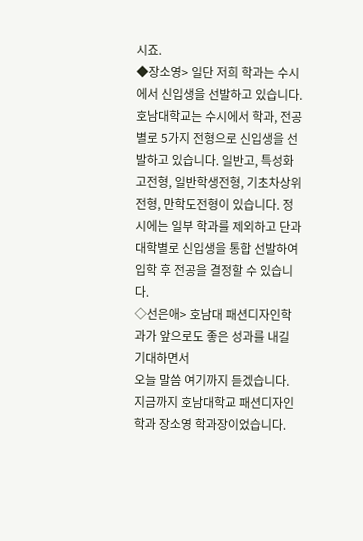시죠.
◆장소영> 일단 저희 학과는 수시에서 신입생을 선발하고 있습니다. 호남대학교는 수시에서 학과, 전공별로 5가지 전형으로 신입생을 선발하고 있습니다. 일반고, 특성화고전형, 일반학생전형, 기초차상위전형, 만학도전형이 있습니다. 정시에는 일부 학과를 제외하고 단과대학별로 신입생을 통합 선발하여 입학 후 전공을 결정할 수 있습니다.
◇선은애> 호남대 패션디자인학과가 앞으로도 좋은 성과를 내길 기대하면서
오늘 말씀 여기까지 듣겠습니다. 지금까지 호남대학교 패션디자인학과 장소영 학과장이었습니다.